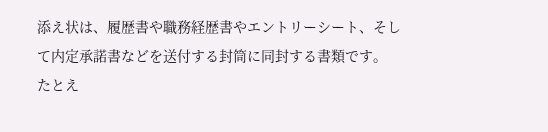添え状は、履歴書や職務経歴書やエントリーシート、そして内定承諾書などを送付する封筒に同封する書類です。
たとえ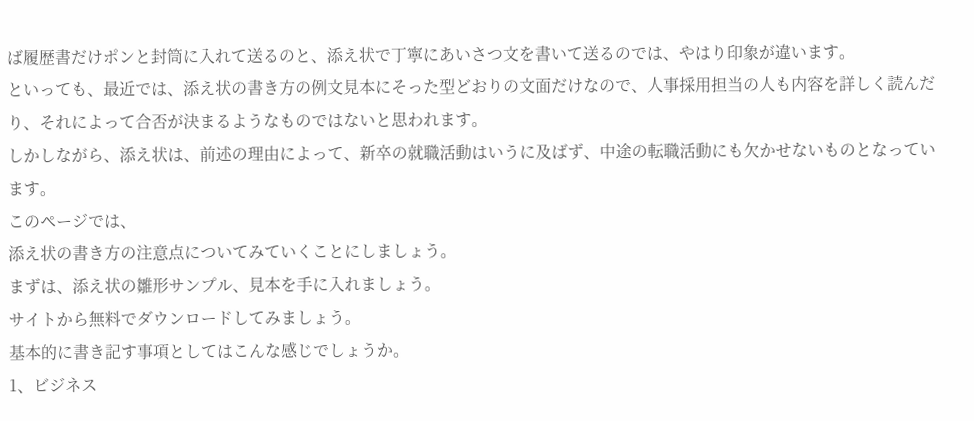ば履歴書だけポンと封筒に入れて送るのと、添え状で丁寧にあいさつ文を書いて送るのでは、やはり印象が違います。
といっても、最近では、添え状の書き方の例文見本にそった型どおりの文面だけなので、人事採用担当の人も内容を詳しく読んだり、それによって合否が決まるようなものではないと思われます。
しかしながら、添え状は、前述の理由によって、新卒の就職活動はいうに及ばず、中途の転職活動にも欠かせないものとなっています。
このページでは、
添え状の書き方の注意点についてみていくことにしましょう。
まずは、添え状の雛形サンプル、見本を手に入れましょう。
サイトから無料でダウンロードしてみましょう。
基本的に書き記す事項としてはこんな感じでしょうか。
1、ビジネス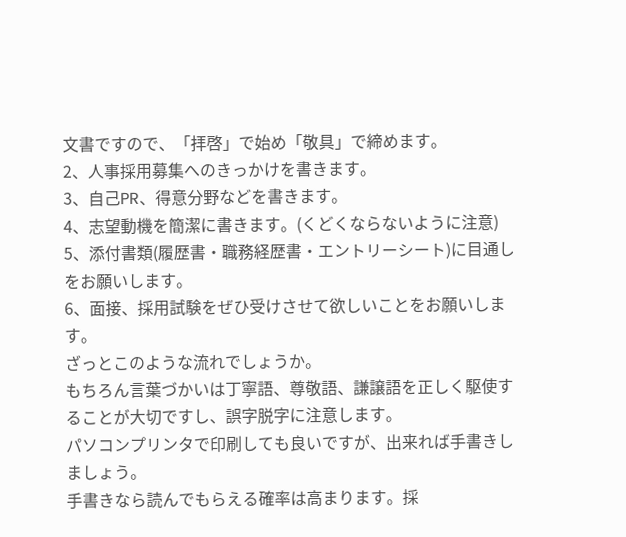文書ですので、「拝啓」で始め「敬具」で締めます。
2、人事採用募集へのきっかけを書きます。
3、自己PR、得意分野などを書きます。
4、志望動機を簡潔に書きます。(くどくならないように注意)
5、添付書類(履歴書・職務経歴書・エントリーシート)に目通しをお願いします。
6、面接、採用試験をぜひ受けさせて欲しいことをお願いします。
ざっとこのような流れでしょうか。
もちろん言葉づかいは丁寧語、尊敬語、謙譲語を正しく駆使することが大切ですし、誤字脱字に注意します。
パソコンプリンタで印刷しても良いですが、出来れば手書きしましょう。
手書きなら読んでもらえる確率は高まります。採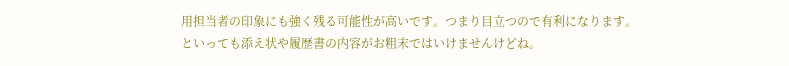用担当者の印象にも強く残る可能性が高いです。つまり目立つので有利になります。
といっても添え状や履歴書の内容がお粗末ではいけませんけどね。